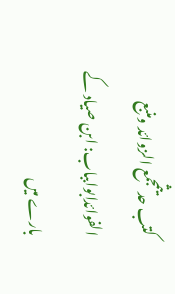کتب حدیثمجمع الزوائد ومنبع الفوائدابوابباب: ابن صیاد کے بارے میں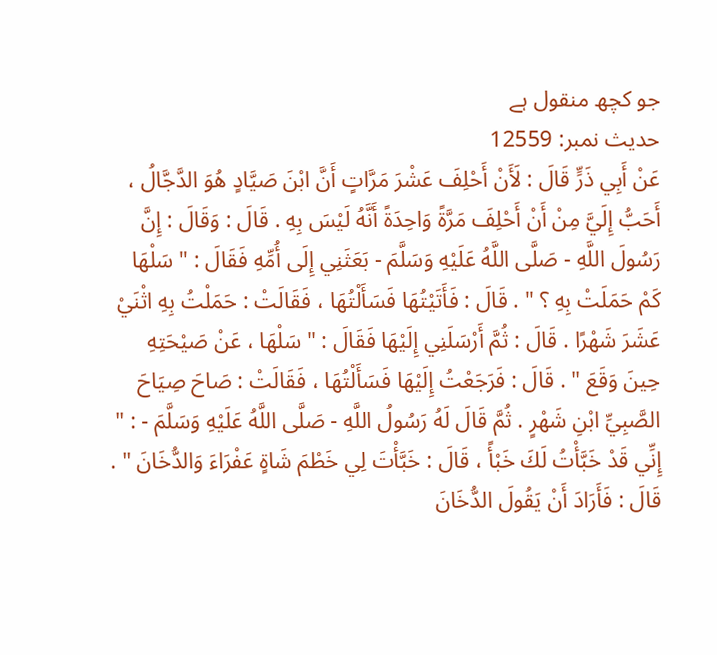جو کچھ منقول ہے
حدیث نمبر: 12559
عَنْ أَبِي ذَرٍّ قَالَ : لَأَنْ أَحْلِفَ عَشْرَ مَرَّاتٍ أَنَّ ابْنَ صَيَّادٍ هُوَ الدَّجَّالُ ، أَحَبُّ إِلَيَّ مِنْ أَنْ أَحْلِفَ مَرَّةً وَاحِدَةً أَنَّهُ لَيْسَ بِهِ . قَالَ : وَقَالَ : إِنَّ رَسُولَ اللَّهِ - صَلَّى اللَّهُ عَلَيْهِ وَسَلَّمَ - بَعَثَنِي إِلَى أُمِّهِ فَقَالَ : " سَلْهَا كَمْ حَمَلَتْ بِهِ ؟ " . قَالَ : فَأَتَيْتُهَا فَسَأَلْتُهَا ، فَقَالَتْ : حَمَلْتُ بِهِ اثْنَيْ عَشَرَ شَهْرًا . قَالَ : ثُمَّ أَرْسَلَنِي إِلَيْهَا فَقَالَ : " سَلْهَا ، عَنْ صَيْحَتِهِ حِينَ وَقَعَ " . قَالَ : فَرَجَعْتُ إِلَيْهَا فَسَأَلْتُهَا ، فَقَالَتْ : صَاحَ صِيَاحَ الصَّبِيِّ ابْنِ شَهْرٍ . ثُمَّ قَالَ لَهُ رَسُولُ اللَّهِ - صَلَّى اللَّهُ عَلَيْهِ وَسَلَّمَ - : " إِنِّي قَدْ خَبَّأْتُ لَكَ خَبْأً ، قَالَ : خَبَّأْتَ لِي خَطْمَ شَاةٍ عَفْرَاءَ وَالدُّخَانَ " . قَالَ : فَأَرَادَ أَنْ يَقُولَ الدُّخَانَ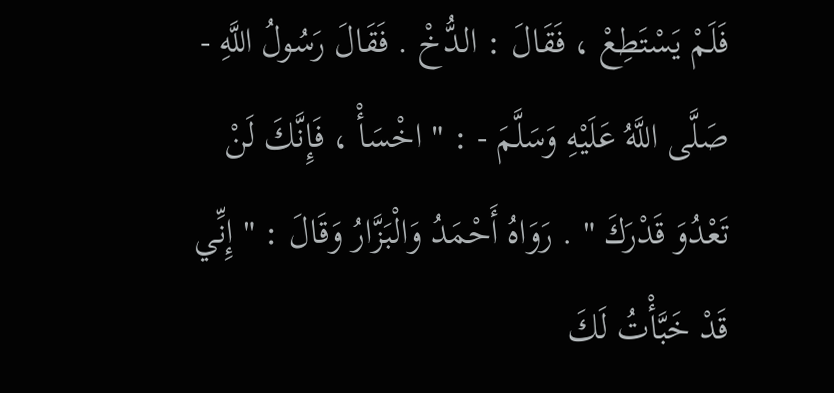فَلَمْ يَسْتَطِعْ ، فَقَالَ : الدُّخْ . فَقَالَ رَسُولُ اللَّهِ - صَلَّى اللَّهُ عَلَيْهِ وَسَلَّمَ - : " اخْسَأْ ، فَإِنَّكَ لَنْ تَعْدُوَ قَدْرَكَ " . رَوَاهُ أَحْمَدُ وَالْبَزَّارُ وَقَالَ : " إِنِّي قَدْ خَبَّأْتُ لَكَ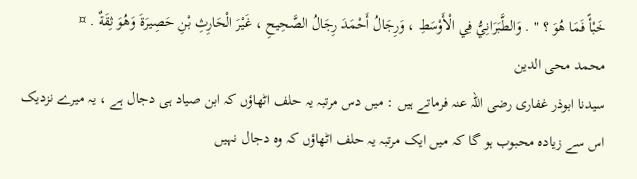خَبْأً فَمَا هُوَ ؟ " . وَالطَّبَرَانِيُّ فِي الْأَوْسَطِ ، وَرِجَالُ أَحْمَدَ رِجَالُ الصَّحِيحِ ، غَيْرَ الْحَارِثِ بْنِ حَصِيرَةَ وَهُوَ ثِقَةٌ . ¤
محمد محی الدین
سیدنا ابوذر غفاری رضی اللہ عنہ فرماتے ہیں : میں دس مرتبہ یہ حلف اٹھاؤں کہ ابن صیاد ہی دجال ہے ، یہ میرے نزدیک اس سے زیادہ محبوب ہو گا کہ میں ایک مرتبہ یہ حلف اٹھاؤں کہ وہ دجال نہیں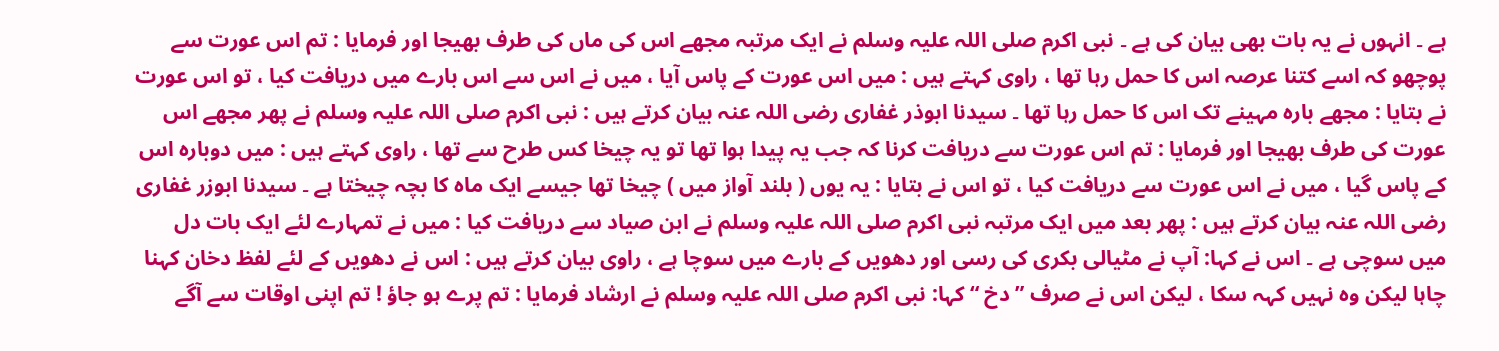ہے ۔ انہوں نے یہ بات بھی بیان کی ہے ۔ نبی اکرم صلی اللہ علیہ وسلم نے ایک مرتبہ مجھے اس کی ماں کی طرف بھیجا اور فرمایا : تم اس عورت سے پوچھو کہ اسے کتنا عرصہ اس کا حمل رہا تھا ، راوی کہتے ہیں : میں اس عورت کے پاس آیا ، میں نے اس سے اس بارے میں دریافت کیا ، تو اس عورت نے بتایا : مجھے بارہ مہینے تک اس کا حمل رہا تھا ۔ سیدنا ابوذر غفاری رضی اللہ عنہ بیان کرتے ہیں : نبی اکرم صلی اللہ علیہ وسلم نے پھر مجھے اس عورت کی طرف بھیجا اور فرمایا : تم اس عورت سے دریافت کرنا کہ جب یہ پیدا ہوا تھا تو یہ چیخا کس طرح سے تھا ، راوی کہتے ہیں : میں دوبارہ اس کے پاس گیا ، میں نے اس عورت سے دریافت کیا ، تو اس نے بتایا : یہ یوں ( بلند آواز میں ) چیخا تھا جیسے ایک ماہ کا بچہ چیختا ہے ۔ سیدنا ابوزر غفاری رضی اللہ عنہ بیان کرتے ہیں : پھر بعد میں ایک مرتبہ نبی اکرم صلی اللہ علیہ وسلم نے ابن صیاد سے دریافت کیا : میں نے تمہارے لئے ایک بات دل میں سوچی ہے ۔ اس نے کہا: آپ نے مٹیالی بکری کی رسی اور دھویں کے بارے میں سوچا ہے ، راوی بیان کرتے ہیں : اس نے دھویں کے لئے لفظ دخان کہنا چاہا لیکن وہ نہیں کہہ سکا ، لیکن اس نے صرف ” دخ “ کہا: نبی اکرم صلی اللہ علیہ وسلم نے ارشاد فرمایا : تم پرے ہو جاؤ ! تم اپنی اوقات سے آگے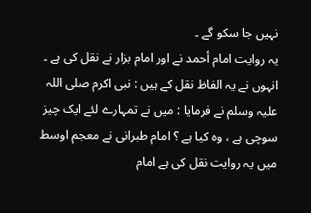نہیں جا سکو گے ۔
یہ روایت امام أحمد نے اور امام بزار نے نقل کی ہے ۔ انہوں نے یہ الفاظ نقل کے ہیں : نبی اکرم صلی اللہ علیہ وسلم نے فرمایا : میں نے تمہارے لئے ایک چیز سوچی ہے ، وہ کیا ہے ؟ امام طبرانی نے معجم اوسط میں یہ روایت نقل کی ہے امام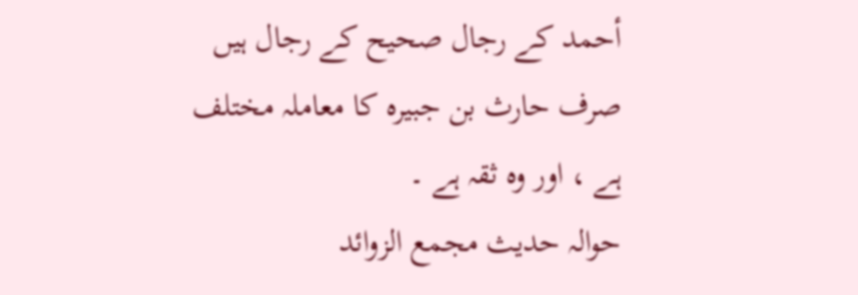أحمد کے رجال صحیح کے رجال ہیں صرف حارث بن جبیرہ کا معاملہ مختلف ہے ، اور وہ ثقہ ہے ۔
حوالہ حدیث مجمع الزوائد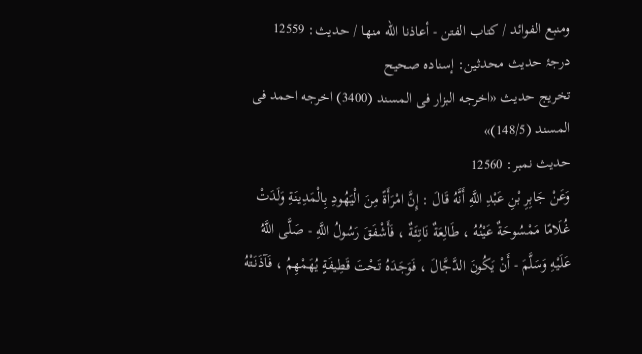ومنبع الفوائد / كتاب الفتن - أعاذنا الله منها / حدیث: 12559
درجۂ حدیث محدثین: إسنادہ صحیح
تخریج حدیث «اخرجه البزار فى المسند (3400) اخرجه احمد فى المسند (148/5)»
حدیث نمبر: 12560
وَعَنْ جَابِرِ بْنِ عَبْدِ اللَّهِ أَنَّهُ قَالَ : إِنَّ امْرَأَةً مِنَ الْيَهُودِ بِالْمَدِينَةِ وَلَدَتْ غُلَامًا مَمْسُوحَةٌ عَيْنُهُ ، طَالِعَةٌ نَاتِئَةٌ ، فَأَشْفَقَ رَسُولُ اللَّهِ - صَلَّى اللَّهُ عَلَيْهِ وَسَلَّمَ - أَنْ يَكُونَ الدَّجَّالَ ، فَوَجَدَهُ تَحْتَ قَطِيفَةٍ يُهَمْهِمُ ، فَآذَنَتْهُ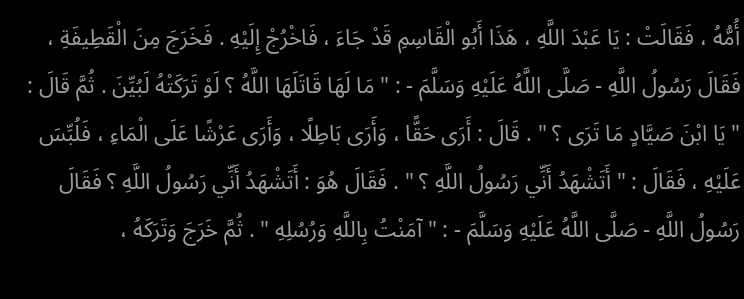أُمُّهُ ، فَقَالَتْ : يَا عَبْدَ اللَّهِ ، هَذَا أَبُو الْقَاسِمِ قَدْ جَاءَ ، فَاخْرُجْ إِلَيْهِ . فَخَرَجَ مِنَ الْقَطِيفَةِ ، فَقَالَ رَسُولُ اللَّهِ - صَلَّى اللَّهُ عَلَيْهِ وَسَلَّمَ - : " مَا لَهَا قَاتَلَهَا اللَّهُ ؟ لَوْ تَرَكَتْهُ لَبُيِّنَ . ثُمَّ قَالَ : " يَا ابْنَ صَيَّادٍ مَا تَرَى ؟ " . قَالَ : أَرَى حَقًّا ، وَأَرَى بَاطِلًا ، وَأَرَى عَرْشًا عَلَى الْمَاءِ ، فَلُبِّسَ عَلَيْهِ ، فَقَالَ : " أَتَشْهَدُ أَنِّي رَسُولُ اللَّهِ ؟ " . فَقَالَ هُوَ : أَتَشْهَدُ أَنِّي رَسُولُ اللَّهِ ؟ فَقَالَ رَسُولُ اللَّهِ - صَلَّى اللَّهُ عَلَيْهِ وَسَلَّمَ - : " آمَنْتُ بِاللَّهِ وَرُسُلِهِ " . ثُمَّ خَرَجَ وَتَرَكَهُ ،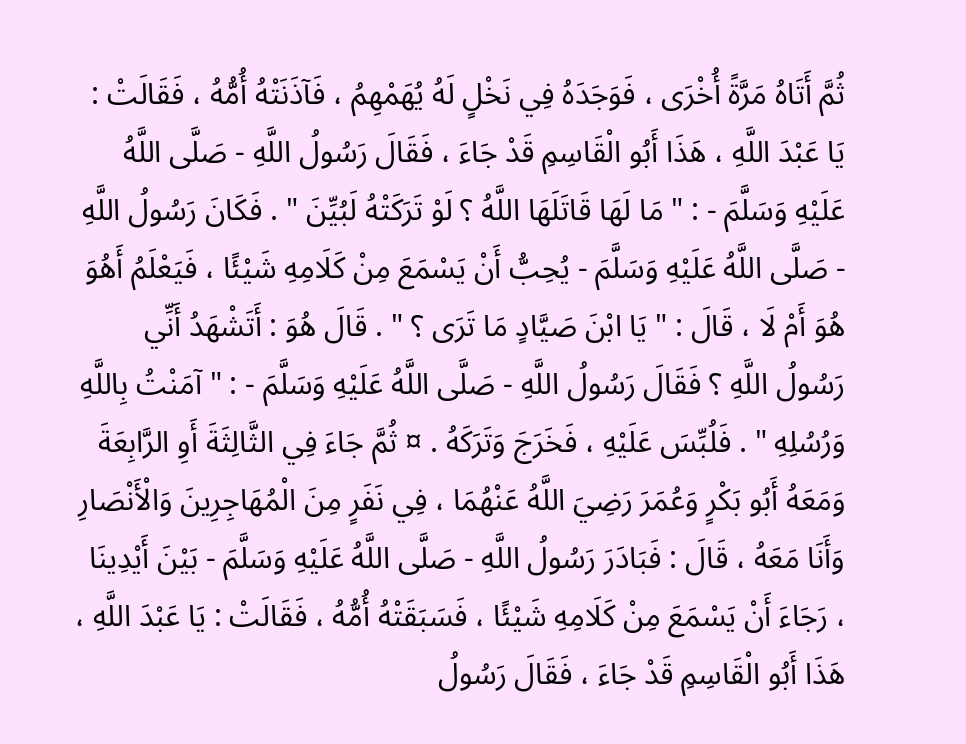ثُمَّ أَتَاهُ مَرَّةً أُخْرَى ، فَوَجَدَهُ فِي نَخْلٍ لَهُ يُهَمْهِمُ ، فَآذَنَتْهُ أُمُّهُ ، فَقَالَتْ : يَا عَبْدَ اللَّهِ ، هَذَا أَبُو الْقَاسِمِ قَدْ جَاءَ ، فَقَالَ رَسُولُ اللَّهِ - صَلَّى اللَّهُ عَلَيْهِ وَسَلَّمَ - : " مَا لَهَا قَاتَلَهَا اللَّهُ ؟ لَوْ تَرَكَتْهُ لَبُيِّنَ " . فَكَانَ رَسُولُ اللَّهِ - صَلَّى اللَّهُ عَلَيْهِ وَسَلَّمَ - يُحِبُّ أَنْ يَسْمَعَ مِنْ كَلَامِهِ شَيْئًا ، فَيَعْلَمُ أَهُوَ هُوَ أَمْ لَا ، قَالَ : " يَا ابْنَ صَيَّادٍ مَا تَرَى ؟ " . قَالَ هُوَ : أَتَشْهَدُ أَنِّي رَسُولُ اللَّهِ ؟ فَقَالَ رَسُولُ اللَّهِ - صَلَّى اللَّهُ عَلَيْهِ وَسَلَّمَ - : " آمَنْتُ بِاللَّهِ وَرُسُلِهِ " . فَلُبِّسَ عَلَيْهِ ، فَخَرَجَ وَتَرَكَهُ . ¤ ثُمَّ جَاءَ فِي الثَّالِثَةَ أَوِ الرَّابِعَةَ وَمَعَهُ أَبُو بَكْرٍ وَعُمَرَ رَضِيَ اللَّهُ عَنْهُمَا ، فِي نَفَرٍ مِنَ الْمُهَاجِرِينَ وَالْأَنْصَارِ وَأَنَا مَعَهُ ، قَالَ : فَبَادَرَ رَسُولُ اللَّهِ - صَلَّى اللَّهُ عَلَيْهِ وَسَلَّمَ - بَيْنَ أَيْدِينَا ، رَجَاءَ أَنْ يَسْمَعَ مِنْ كَلَامِهِ شَيْئًا ، فَسَبَقَتْهُ أُمُّهُ ، فَقَالَتْ : يَا عَبْدَ اللَّهِ ، هَذَا أَبُو الْقَاسِمِ قَدْ جَاءَ ، فَقَالَ رَسُولُ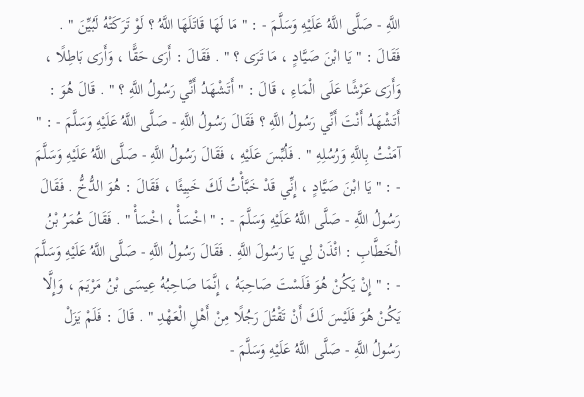اللَّهِ - صَلَّى اللَّهُ عَلَيْهِ وَسَلَّمَ - : " مَا لَهَا قَاتَلَهَا اللَّهُ ؟ لَوْ تَرَكَتْهُ لَبُيِّنَ " . فَقَالَ : " يَا ابْنَ صَيَّادٍ ، مَا تَرَى ؟ " . فَقَالَ : أَرَى حَقًّا ، وَأَرَى بَاطِلًا ، وَأَرَى عَرْشًا عَلَى الْمَاءِ ، قَالَ : " أَتَشْهَدُ أَنِّي رَسُولُ اللَّهِ ؟ " . قَالَ هُوَ : أَتَشْهَدُ أَنْتَ أَنِّي رَسُولُ اللَّهِ ؟ فَقَالَ رَسُولُ اللَّهِ - صَلَّى اللَّهُ عَلَيْهِ وَسَلَّمَ - : " آمَنْتُ بِاللَّهِ وَرُسُلِهِ " . فَلُبِّسَ عَلَيْهِ ، فَقَالَ رَسُولُ اللَّهِ - صَلَّى اللَّهُ عَلَيْهِ وَسَلَّمَ - : " يَا ابْنَ صَيَّادٍ ، إِنِّي قَدْ خَبَّأْتُ لَكَ خَبِيئًا ، فَقَالَ : هُوَ الدُّخُّ . فَقَالَ رَسُولُ اللَّهِ - صَلَّى اللَّهُ عَلَيْهِ وَسَلَّمَ - : " اخْسَأْ ، اخْسَأْ " . فَقَالَ عُمَرُ بْنُ الْخَطَّابِ : ائْذَنْ لِي يَا رَسُولَ اللَّهِ . فَقَالَ رَسُولُ اللَّهِ - صَلَّى اللَّهُ عَلَيْهِ وَسَلَّمَ - : " إِنْ يَكُنْ هُوَ فَلَسْتَ صَاحِبَهُ ، إِنَّمَا صَاحِبُهُ عِيسَى بْنُ مَرْيَمَ ، وَإِلَّا يَكُنْ هُوَ فَلَيْسَ لَكَ أَنْ تَقْتُلَ رَجُلًا مِنْ أَهْلِ الْعَهْدِ " . قَالَ : فَلَمْ يَزَلْ رَسُولُ اللَّهِ - صَلَّى اللَّهُ عَلَيْهِ وَسَلَّمَ -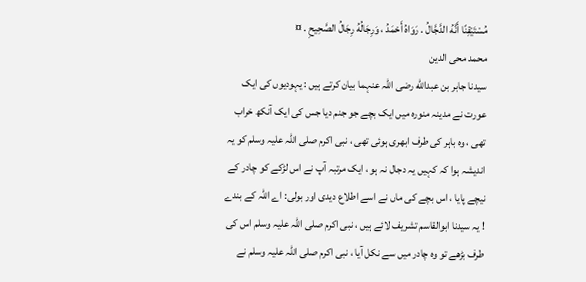مُسْتَيْقِنًا أَنَّهُ الدَّجَّالُ . رَوَاهُ أَحْمَدُ ، وَرِجَالُهُ رِجَالُ الصَّحِيحِ . ¤
محمد محی الدین
سیدنا جابر بن عبدالله رضی اللہ عنہما بیان کرتے ہیں : یہودیوں کی ایک عورت نے مدینہ منورہ میں ایک بچے جو جنم دیا جس کی ایک آنکھ خراب تھی ، وہ باہر کی طرف ابھری ہوئی تھی ، نبی اکرم صلی اللہ علیہ وسلم کو یہ اندیشہ ہوا کہ کہیں یہ دجال نہ ہو ، ایک مرتبہ آپ نے اس لڑکے کو چادر کے نیچے پایا ، اس بچے کی ماں نے اسے اطلاع دیدی اور بولی: اے اللہ کے بندے ! یہ سیدنا ابوالقاسم تشریف لائے ہیں ، نبی اکرم صلی اللہ علیہ وسلم اس کی طرف بڑھے تو وہ چادر میں سے نکل آیا ، نبی اکرم صلی اللہ علیہ وسلم نے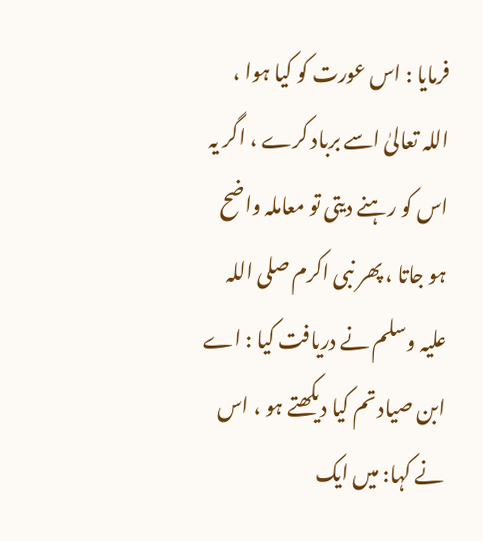فرمایا : اس عورت کو کیا ہوا ، اللہ تعالیٰ اسے برباد کرے ، اگر یہ اس کو رہنے دیتی تو معاملہ واضح ہو جاتا ، پھر نبی اکرم صلی اللہ علیہ وسلم نے دریافت کیا : اے ابن صیاد تم کیا دیکھتے ہو ، اس نے کہا: میں ایک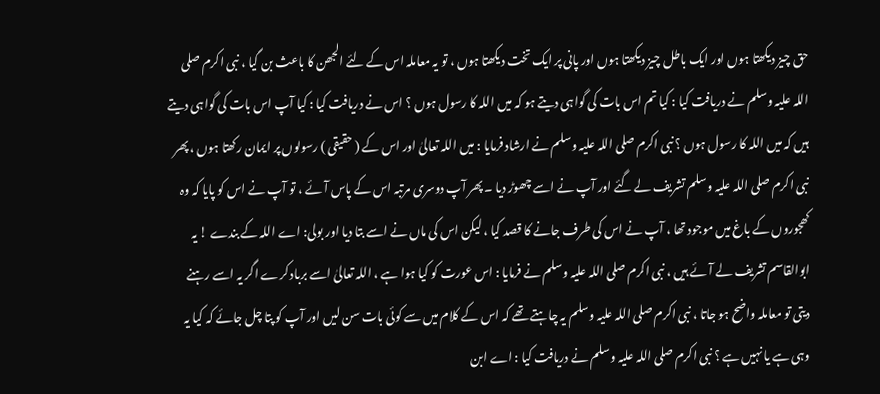حق چیز دیکھتا ہوں اور ایک باطل چیز دیکھتا ہوں اور پانی پر ایک تخت دیکھتا ہوں ، تو یہ معاملہ اس کے لئے الجھن کا باعث بن گیا ، نبی اکرم صلی اللہ علیہ وسلم نے دریافت کیا : کیا تم اس بات کی گواہی دیتے ہو کہ میں اللہ کا رسول ہوں ؟ اس نے دریافت کیا : کیا آپ اس بات کی گواہی دیتے ہیں کہ میں اللہ کا رسول ہوں ؟ نبی اکرم صلی اللہ علیہ وسلم نے ارشاد فرمایا : میں اللہ تعالیٰ اور اس کے ( حقیقی ) رسولوں پر ایمان رکھتا ہوں ، پھر نبی اکرم صلی اللہ علیہ وسلم تشریف لے گئے اور آپ نے اسے چھوڑ دیا ۔ پھر آپ دوسری مرتبہ اس کے پاس آئے ، تو آپ نے اس کو پایا کہ وہ کھجوروں کے باغ میں موجود تھا ، آپ نے اس کی طرف جانے کا قصد کیا ، لیکن اس کی ماں نے اسے بتا دیا اور بولی: اے اللہ کے بندے ! یہ ابوالقاسم تشریف لے آئے ہیں ، نبی اکرم صلی اللہ علیہ وسلم نے فرمایا : اس عورت کو کیا ہوا ہے ، اللہ تعالیٰ اسے برباد کرے اگر یہ اسے رہنے دیتی تو معاملہ واضح ہو جاتا ، نبی اکرم صلی اللہ علیہ وسلم یہ چاہتے تھے کہ اس کے کلام میں سے کوئی بات سن لیں اور آپ کو پتا چل جائے کہ کیا یہ وہی ہے یا نہیں ہے ؟ نبی اکرم صلی اللہ علیہ وسلم نے دریافت کیا : اے ابن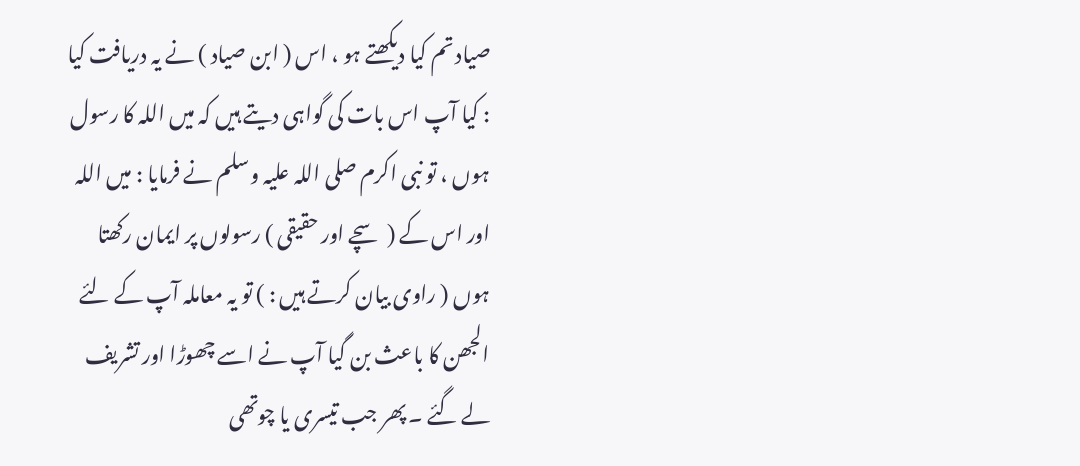صیاد تم کیا دیکھتے ہو ، اس ( ابن صیاد ) نے یہ دریافت کیا : کیا آپ اس بات کی گواہی دیتے ہیں کہ میں اللہ کا رسول ہوں ، تو نبی اکرم صلی اللہ علیہ وسلم نے فرمایا : میں اللہ اور اس کے ( سچے اور حقیقی ) رسولوں پر ایمان رکھتا ہوں ( راوی بیان کرتے ہیں : ) تو یہ معاملہ آپ کے لئے الجھن کا باعث بن گیا آپ نے اسے چھوڑا اور تشریف لے گئے ۔ پھر جب تیسری یا چوتھی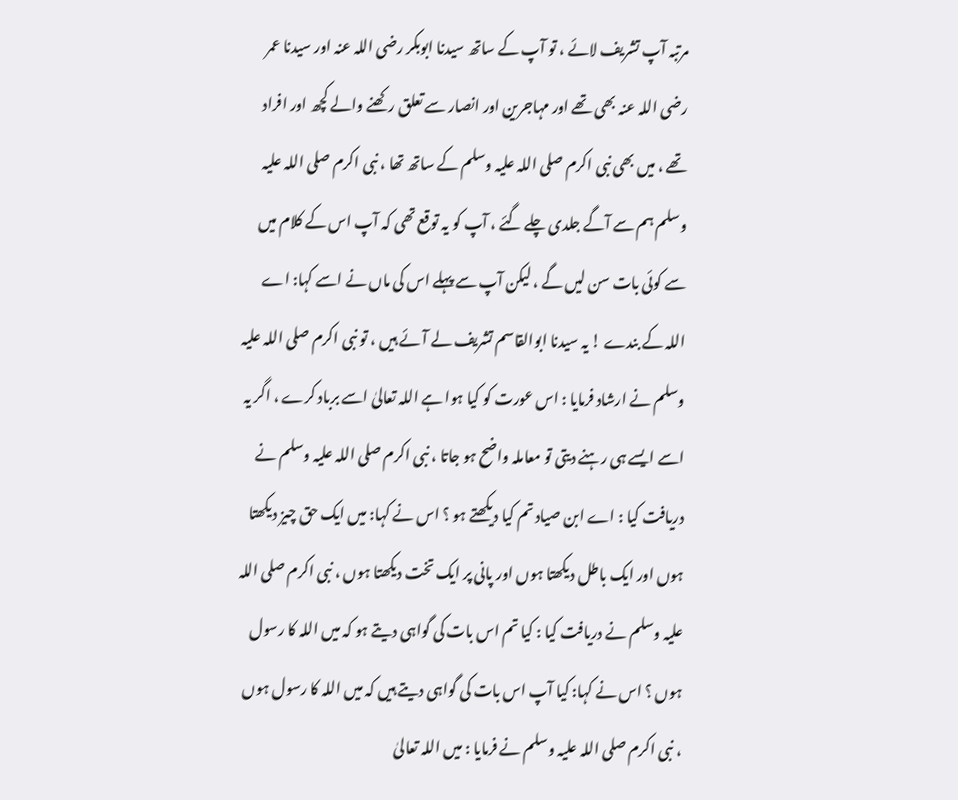مرتبہ آپ تشریف لائے ، تو آپ کے ساتھ سیدنا ابوبکر رضی اللہ عنہ اور سیدنا عمر رضی اللہ عنہ بھی تھے اور مہاجرین اور انصار سے تعلق رکھنے والے کچھ اور افراد تھے ، میں بھی نبی اکرم صلی اللہ علیہ وسلم کے ساتھ تھا ، نبی اکرم صلی اللہ علیہ وسلم ہم سے آگے جلدی چلے گئے ، آپ کو یہ توقع تھی کہ آپ اس کے کلام میں سے کوئی بات سن لیں گے ، لیکن آپ سے پہلے اس کی ماں نے اسے کہا: اے اللہ کے بندے ! یہ سیدنا ابوالقاسم تشریف لے آئے ہیں ، تو نبی اکرم صلی اللہ علیہ وسلم نے ارشاد فرمایا : اس عورت کو کیا ہوا ہے اللہ تعالیٰ اسے برباد کرے ، اگر یہ اسے ایسے ہی رہنے دیتی تو معاملہ واضح ہو جاتا ، نبی اکرم صلی اللہ علیہ وسلم نے دریافت کیا : اے ابن صیاد تم کیا دیکھتے ہو ؟ اس نے کہا: میں ایک حق چیز دیکھتا ہوں اور ایک باطل دیکھتا ہوں اور پانی پر ایک تخت دیکھتا ہوں ، نبی اکرم صلی اللہ علیہ وسلم نے دریافت کیا : کیا تم اس بات کی گواہی دیتے ہو کہ میں اللہ کا رسول ہوں ؟ اس نے کہا: کیا آپ اس بات کی گواہی دیتے ہیں کہ میں اللہ کا رسول ہوں ، نبی اکرم صلی اللہ علیہ وسلم نے فرمایا : میں اللہ تعالیٰ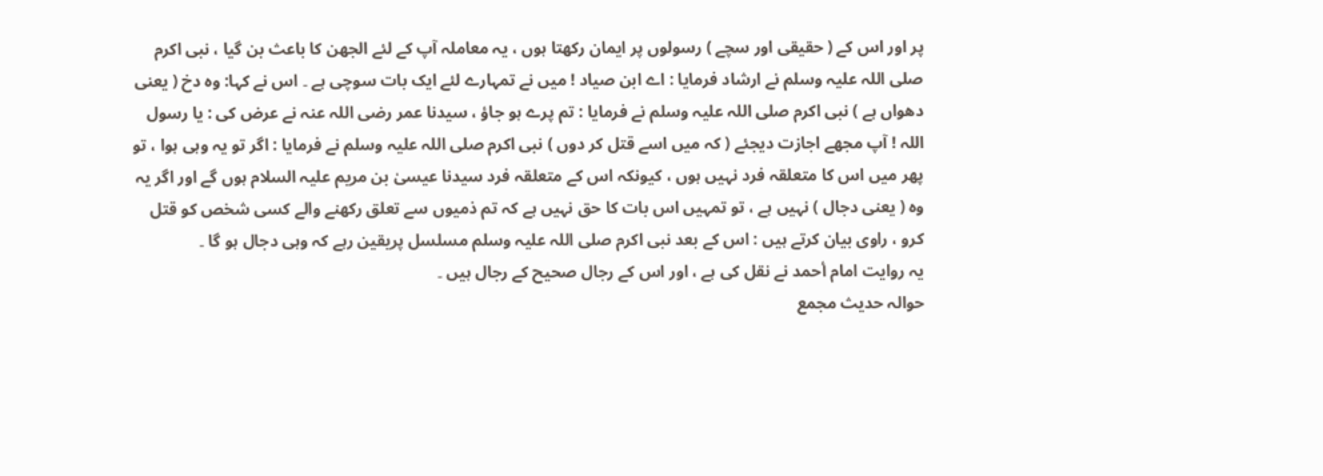پر اور اس کے ( حقیقی اور سچے ) رسولوں پر ایمان رکھتا ہوں ، یہ معاملہ آپ کے لئے الجھن کا باعث بن گیا ، نبی اکرم صلی اللہ علیہ وسلم نے ارشاد فرمایا : اے ابن صیاد ! میں نے تمہارے لئے ایک بات سوچی ہے ۔ اس نے کہا: وہ دخ ( یعنی دھواں ہے ) نبی اکرم صلی اللہ علیہ وسلم نے فرمایا : تم پرے ہو جاؤ ، سیدنا عمر رضی اللہ عنہ نے عرض کی : یا رسول اللہ ! آپ مجھے اجازت دیجئے ( کہ میں اسے قتل کر دوں ) نبی اکرم صلی اللہ علیہ وسلم نے فرمایا : اگر تو یہ وہی ہوا ، تو پھر میں اس کا متعلقہ فرد نہیں ہوں ، کیونکہ اس کے متعلقہ فرد سیدنا عیسیٰ بن مریم علیہ السلام ہوں گے اور اگر یہ وہ ( یعنی دجال ) نہیں ہے ، تو تمہیں اس بات کا حق نہیں ہے کہ تم ذمیوں سے تعلق رکھنے والے کسی شخص کو قتل کرو ، راوی بیان کرتے ہیں : اس کے بعد نبی اکرم صلی اللہ علیہ وسلم مسلسل پریقین رہے کہ وہی دجال ہو گا ۔
یہ روایت امام أحمد نے نقل کی ہے ، اور اس کے رجال صحیح کے رجال ہیں ۔
حوالہ حدیث مجمع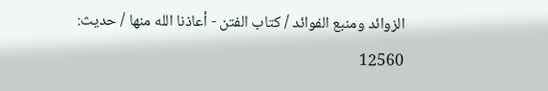الزوائد ومنبع الفوائد / كتاب الفتن - أعاذنا الله منها / حدیث: 12560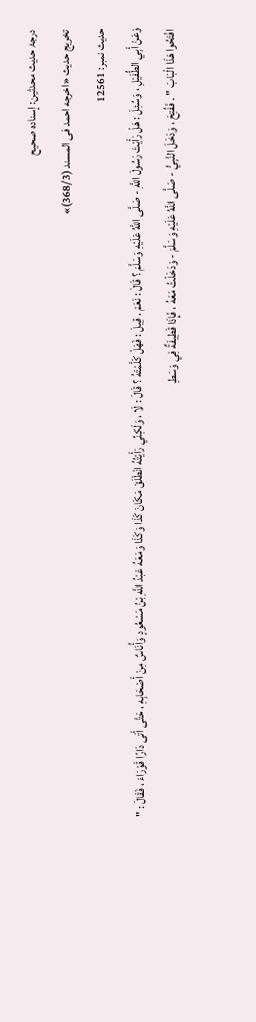درجۂ حدیث محدثین: إسنادہ صحیح
تخریج حدیث «اخرجه احمد فى المسند (368/3)»
حدیث نمبر: 12561
وَعَنْ أَبِي الطُّفَيْلِ ، وَسُئِلَ : هَلْ رَأَيْتَ رَسُولَ اللَّهِ - صَلَّى اللَّهُ عَلَيْهِ وَسَلَّمَ ؟ قَالَ : نَعَمْ . قِيلَ : فَهَلْ كَلَّمْتَهُ ؟ قَالَ : لَا ، وَلَكِنِّي رَأَيْتُهُ انْطَلَقَ مَكَانَ كَذَا وَكَذَا وَمَعَهُ عَبْدُ اللَّهِ بْنُ مَسْعُودٍ وَأُنَاسٌ مِنْ أَصْحَابِهِ ، حَتَّى أَتَى دَارًا قَوْرَاءَ ، فَقَالَ : " افْتَحُوا هَذَا الْبَابَ " . فَفُتِحَ ، وَدَخَلَ النَّبِيُّ - صَلَّى اللَّهُ عَلَيْهِ وَسَلَّمَ - وَدَخَلْتُ مَعَهُ ، فَإِذَا قَطِيفَةٌ فِي وَسَطِ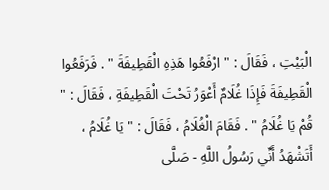الْبَيْتِ ، فَقَالَ : " ارْفَعُوا هَذِهِ الْقَطِيفَةَ " . فَرَفَعُوا الْقَطِيفَةَ فَإِذَا غُلَامٌ أَعْوَرُ تَحْتَ الْقَطِيفَةِ ، فَقَالَ : " قُمْ يَا غُلَامُ " . فَقَامَ الْغُلَامُ ، فَقَالَ : " يَا غُلَامُ ، أَتَشْهَدُ أَنِّي رَسُولُ اللَّهِ - صَلَّى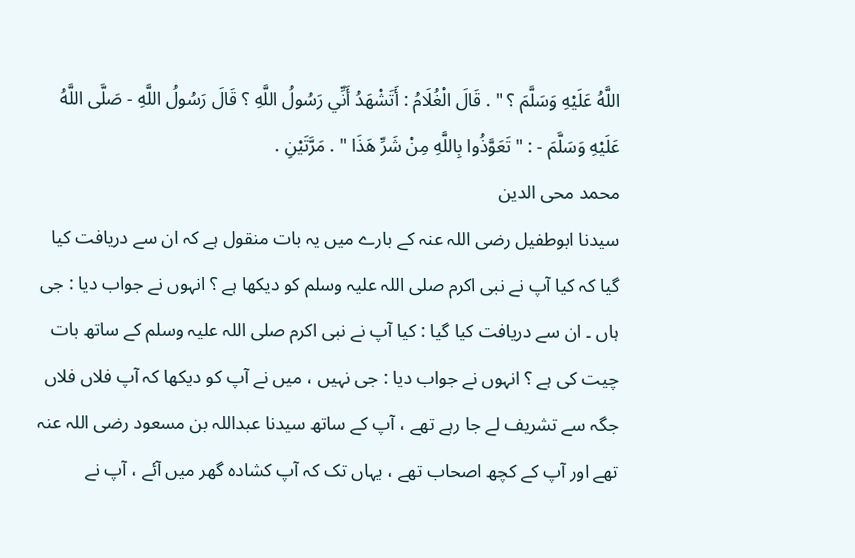اللَّهُ عَلَيْهِ وَسَلَّمَ ؟ " . قَالَ الْغُلَامُ : أَتَشْهَدُ أَنِّي رَسُولُ اللَّهِ ؟ قَالَ رَسُولُ اللَّهِ - صَلَّى اللَّهُ عَلَيْهِ وَسَلَّمَ - : " تَعَوَّذُوا بِاللَّهِ مِنْ شَرِّ هَذَا " . مَرَّتَيْنِ .
محمد محی الدین
سیدنا ابوطفیل رضی اللہ عنہ کے بارے میں یہ بات منقول ہے کہ ان سے دریافت کیا گیا کہ کیا آپ نے نبی اکرم صلی اللہ علیہ وسلم کو دیکھا ہے ؟ انہوں نے جواب دیا : جی ہاں ۔ ان سے دریافت کیا گیا : کیا آپ نے نبی اکرم صلی اللہ علیہ وسلم کے ساتھ بات چیت کی ہے ؟ انہوں نے جواب دیا : جی نہیں ، میں نے آپ کو دیکھا کہ آپ فلاں فلاں جگہ سے تشریف لے جا رہے تھے ، آپ کے ساتھ سیدنا عبداللہ بن مسعود رضی اللہ عنہ تھے اور آپ کے کچھ اصحاب تھے ، یہاں تک کہ آپ کشادہ گھر میں آئے ، آپ نے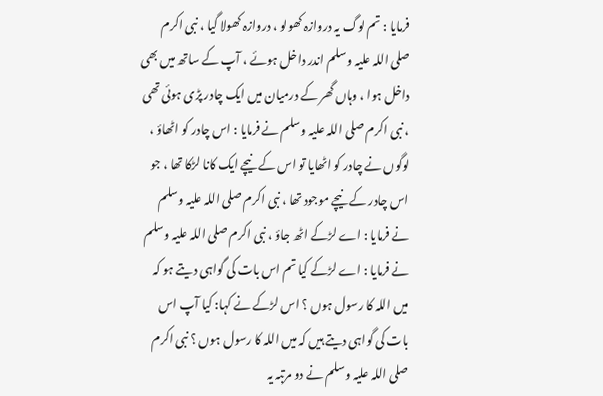فرمایا : تم لوگ یہ دروازہ کھولو ، دروازہ کھولا گیا ، نبی اکرم صلی اللہ علیہ وسلم اندر داخل ہوئے ، آپ کے ساتھ میں بھی داخل ہوا ، وہاں گھر کے درمیان میں ایک چادر پڑی ہوئی تھی ، نبی اکرم صلی اللہ علیہ وسلم نے فرمایا : اس چادر کو اٹھاؤ ، لوگوں نے چادر کو اٹھایا تو اس کے نیچے ایک کانا لڑکا تھا ، جو اس چادر کے نیچے موجود تھا ، نبی اکرم صلی اللہ علیہ وسلم نے فرمایا : اے لڑکے اٹھ جاؤ ، نبی اکرم صلی اللہ علیہ وسلم نے فرمایا : اے لڑکے کیا تم اس بات کی گواہی دیتے ہو کہ میں اللہ کا رسول ہوں ؟ اس لڑکے نے کہا: کیا آپ اس بات کی گواہی دیتے ہیں کہ میں اللہ کا رسول ہوں ؟ نبی اکرم صلی اللہ علیہ وسلم نے دو مرتبہ یہ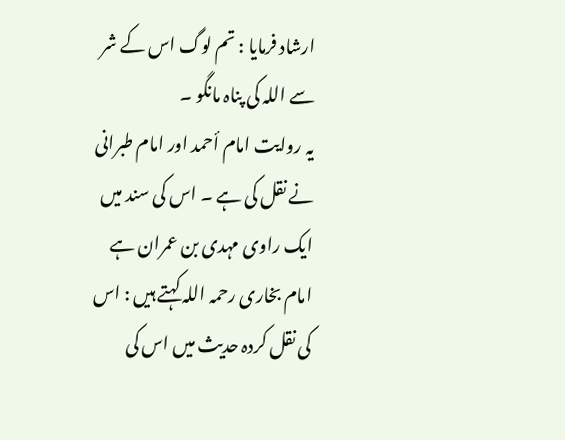ارشاد فرمایا : تم لوگ اس کے شر سے اللہ کی پناہ مانگو ۔
یہ روایت امام أحمد اور امام طبرانی نے نقل کی ہے ۔ اس کی سند میں ایک راوی مہدی بن عمران ہے امام بخاری رحمہ اللہ کہتے ہیں : اس کی نقل کردہ حدیث میں اس کی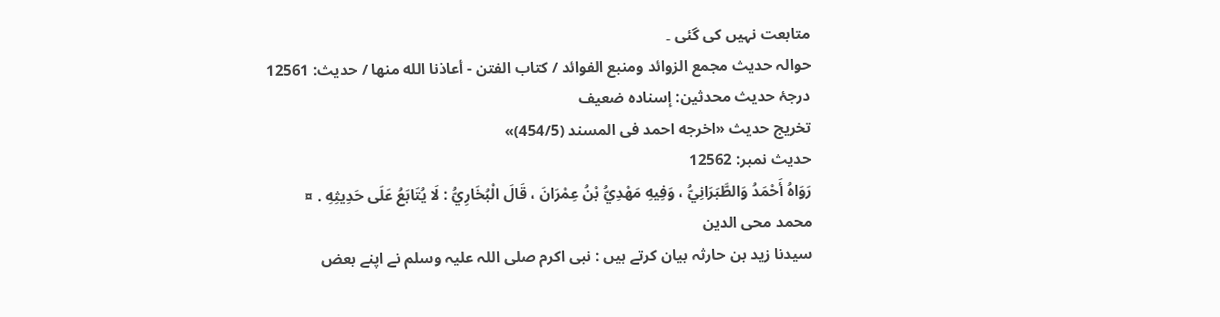متابعت نہیں کی گئی ۔
حوالہ حدیث مجمع الزوائد ومنبع الفوائد / كتاب الفتن - أعاذنا الله منها / حدیث: 12561
درجۂ حدیث محدثین: إسنادہ ضعیف
تخریج حدیث «اخرجه احمد فى المسند (454/5)»
حدیث نمبر: 12562
رَوَاهُ أَحْمَدُ وَالطَّبَرَانِيُّ ، وَفِيهِ مَهْدِيُّ بْنُ عِمْرَانَ ، قَالَ الْبُخَارِيُّ : لَا يُتَابَعُ عَلَى حَدِيثِهِ . ¤
محمد محی الدین
سیدنا زید بن حارثہ بیان کرتے ہیں : نبی اکرم صلی اللہ علیہ وسلم نے اپنے بعض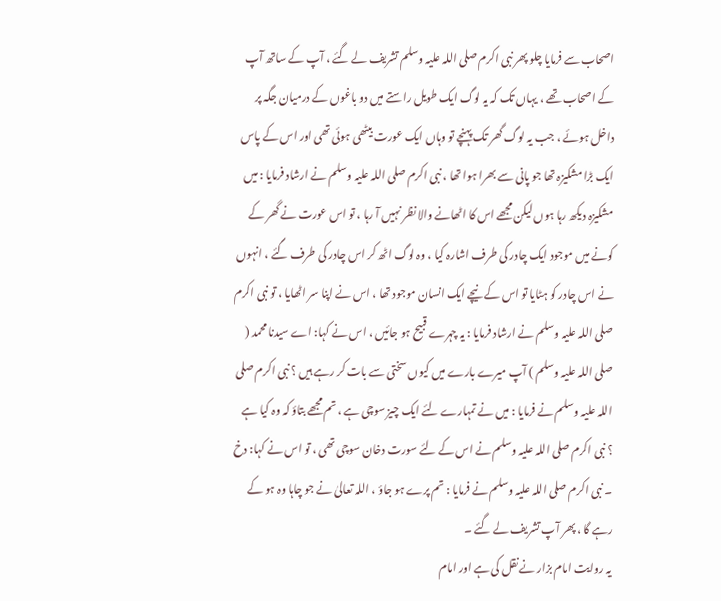اصحاب سے فرمایا چلو پھر نبی اکرم صلی اللہ علیہ وسلم تشریف لے گئے ، آپ کے ساتھ آپ کے اصحاب تھے ، یہاں تک کہ یہ لوگ ایک طویل راستے میں دو باغوں کے درمیان جگہ پر داخل ہوئے ، جب یہ لوگ گھر تک پہنچے تو وہاں ایک عورت بیٹھی ہوئی تھی اور اس کے پاس ایک بڑا مشکیزہ تھا جو پانی سے بھرا ہوا تھا ، نبی اکرم صلی اللہ علیہ وسلم نے ارشاد فرمایا : میں مشکیزہ دیکھ رہا ہوں لیکن مجھے اس کا اٹھانے والا نظر نہیں آ رہا ، تو اس عورت نے گھر کے کونے میں موجود ایک چادر کی طرف اشارہ کیا ، وہ لوگ اٹھ کر اس چادر کی طرف گئے ، انہوں نے اس چادر کو ہٹایا تو اس کے نیچے ایک انسان موجود تھا ، اس نے اپنا سر اٹھایا ، تو نبی اکرم صلی اللہ علیہ وسلم نے ارشاد فرمایا : یہ چہرے قبیح ہو جائیں ، اس نے کہا: اے سیدنا محمد ( صلی اللہ علیہ وسلم ) آپ میرے بارے میں کیوں سختی سے بات کر رہے ہیں ؟ نبی اکرم صلی اللہ علیہ وسلم نے فرمایا : میں نے تمہارے لئے ایک چیز سوچی ہے ، تم مجھے بتاؤ کہ وہ کیا ہے ؟ نبی اکرم صلی اللہ علیہ وسلم نے اس کے لئے سورت دخان سوچی تھی ، تو اس نے کہا: دخ ۔ نبی اکرم صلی اللہ علیہ وسلم نے فرمایا : تم پرے ہو جاؤ ، اللہ تعالیٰ نے جو چاہا وہ ہو کے رہے گا ، پھر آپ تشریف لے گئے ۔
یہ روایت امام بزار نے نقل کی ہے اور امام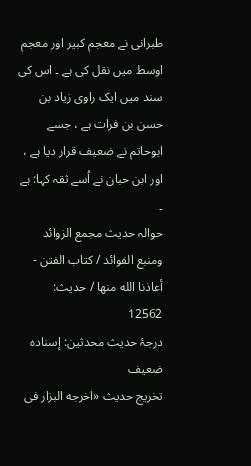طبرانی نے معجم کبیر اور معجم اوسط میں نقل کی ہے ۔ اس کی سند میں ایک راوی زیاد بن حسن بن فرات ہے ، جسے ابوحاتم نے ضعیف قرار دیا ہے ، اور ابن حبان نے اُسے ثقہ کہا: ہے ۔
حوالہ حدیث مجمع الزوائد ومنبع الفوائد / كتاب الفتن - أعاذنا الله منها / حدیث: 12562
درجۂ حدیث محدثین: إسنادہ ضعیف
تخریج حدیث «اخرجه البزار فى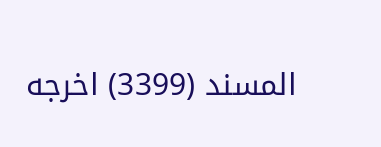المسند (3399) اخرجه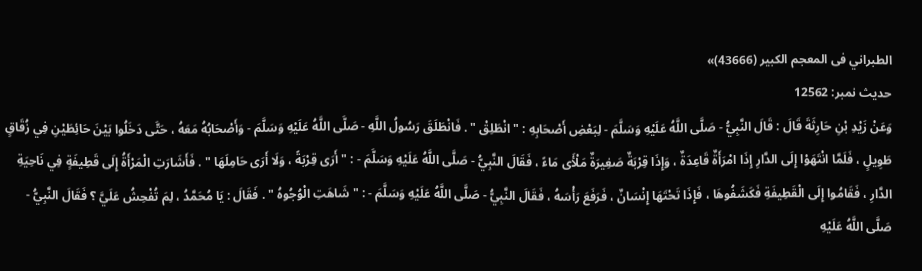الطبراني فى المعجم الكبير (43666)»
حدیث نمبر: 12562
وَعَنْ زَيْدِ بْنِ حَارِثَةَ قَالَ : قَالَ النَّبِيُّ - صَلَّى اللَّهُ عَلَيْهِ وَسَلَّمَ - لِبَعْضِ أَصْحَابِهِ : " انْطَلِقْ " . فَانْطَلَقَ رَسُولُ اللَّهِ - صَلَّى اللَّهُ عَلَيْهِ وَسَلَّمَ - وَأَصْحَابُهُ مَعَهُ ، حَتَّى دَخَلُوا بَيْنَ حَائِطَيْنِ فِي زُقَاقٍ طَوِيلٍ ، فَلَمَّا انْتَهَوْا إِلَى الدَّارِ إِذَا امْرَأَةٌ قَاعِدَةٌ ، وَإِذَا قِرْبَةٌ صَغِيرَةٌ مَلْأَى مَاءً ، فَقَالَ النَّبِيُّ - صَلَّى اللَّهُ عَلَيْهِ وَسَلَّمَ - : " أَرَى قِرْبَةً ، وَلَا أَرَى حَامِلَهَا " . فَأَشَارَتِ الْمَرْأَةُ إِلَى قَطِيفَةٍ فِي نَاحِيَةِ الدَّارِ ، فَقَامُوا إِلَى الْقَطِيفَةِ فَكَشَفُوهَا ، فَإِذَا تَحْتَهَا إِنْسَانٌ ، فَرَفَعَ رَأْسَهُ ، فَقَالَ النَّبِيُّ - صَلَّى اللَّهُ عَلَيْهِ وَسَلَّمَ - : " شَاهَتِ الْوُجُوهُ " . فَقَالَ : يَا مُحَمَّدُ ، لِمَ تُفْحِشُ عَلَيَّ ؟ فَقَالَ النَّبِيُّ - صَلَّى اللَّهُ عَلَيْهِ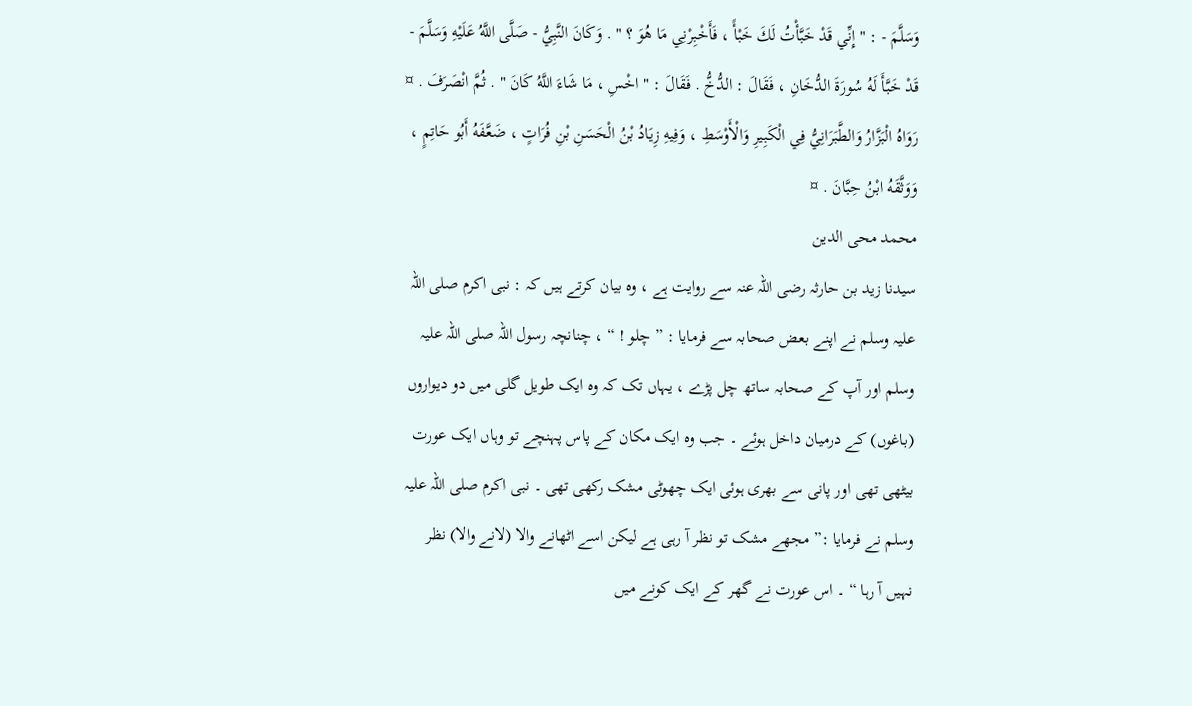وَسَلَّمَ - : " إِنِّي قَدْ خَبَّأْتُ لَكَ خَبْأً ، فَأَخْبِرْنِي مَا هُوَ ؟ " . وَكَانَ النَّبِيُّ - صَلَّى اللَّهُ عَلَيْهِ وَسَلَّمَ - قَدْ خَبَّأَ لَهُ سُورَةَ الدُّخَانِ ، فَقَالَ : الدُّخُّ . فَقَالَ : " اخْسِ ، مَا شَاءَ اللَّهُ كَانَ " . ثُمَّ انْصَرَفَ . ¤ رَوَاهُ الْبَزَّارُ وَالطَّبَرَانِيُّ فِي الْكَبِيرِ وَالْأَوْسَطِ ، وَفِيهِ زِيَادُ بْنُ الْحَسَنِ بْنِ فُرَاتٍ ، ضَعَّفَهُ أَبُو حَاتِمٍ ، وَوَثَّقَهُ ابْنُ حِبَّانَ . ¤
محمد محی الدین
سیدنا زید بن حارثہ رضی اللہ عنہ سے روایت ہے ، وہ بیان کرتے ہیں کہ : نبی اکرم صلی اللہ علیہ وسلم نے اپنے بعض صحابہ سے فرمایا : ” چلو ! “ ، چنانچہ رسول اللہ صلی اللہ علیہ وسلم اور آپ کے صحابہ ساتھ چل پڑے ، یہاں تک کہ وہ ایک طویل گلی میں دو دیواروں (باغوں) کے درمیان داخل ہوئے ۔ جب وہ ایک مکان کے پاس پہنچے تو وہاں ایک عورت بیٹھی تھی اور پانی سے بھری ہوئی ایک چھوٹی مشک رکھی تھی ۔ نبی اکرم صلی اللہ علیہ وسلم نے فرمایا :” مجھے مشک تو نظر آ رہی ہے لیکن اسے اٹھانے والا (لانے والا) نظر نہیں آ رہا “ ۔ اس عورت نے گھر کے ایک کونے میں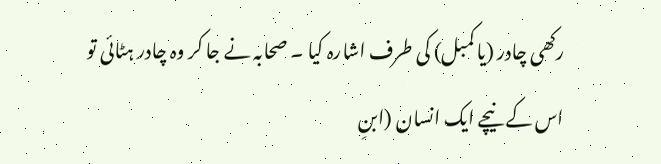رکھی چادر (یا کمبل) کی طرف اشارہ کیا ۔ صحابہ نے جا کر وہ چادر ہٹائی تو اس کے نیچے ایک انسان (ابنِ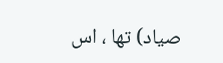صیاد) تھا ، اس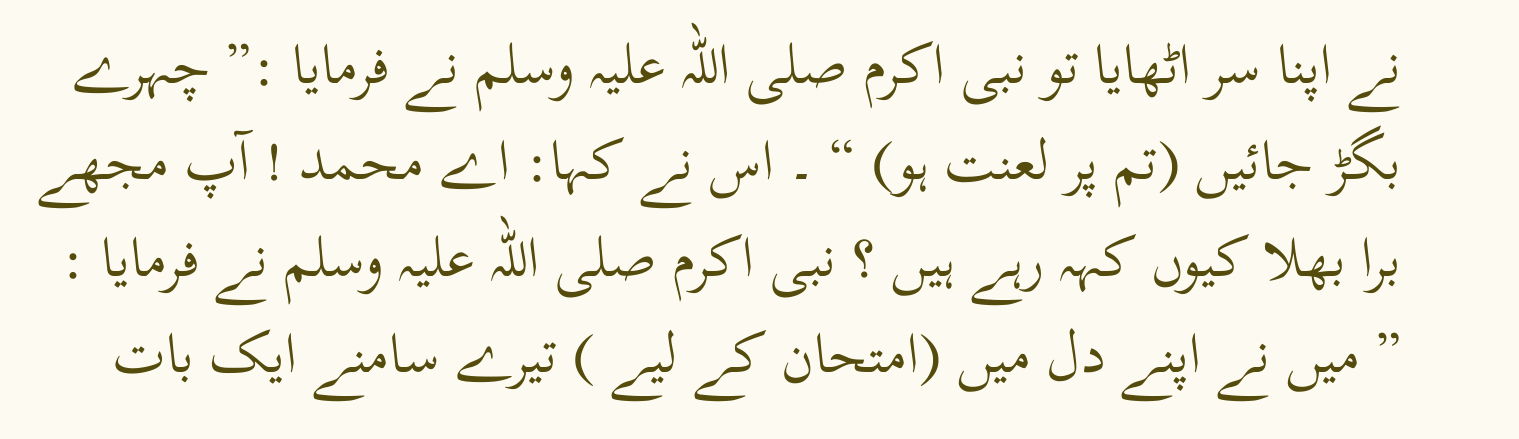نے اپنا سر اٹھایا تو نبی اکرم صلی اللہ علیہ وسلم نے فرمایا :” چہرے بگڑ جائیں (تم پر لعنت ہو) “ ۔ اس نے کہا: اے محمد ! آپ مجھے برا بھلا کیوں کہہ رہے ہیں ؟ نبی اکرم صلی اللہ علیہ وسلم نے فرمایا : ” میں نے اپنے دل میں (امتحان کے لیے ) تیرے سامنے ایک بات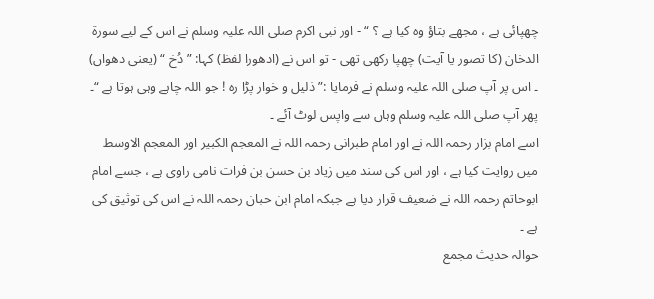چھپائی ہے ، مجھے بتاؤ وہ کیا ہے ؟ “ - اور نبی اکرم صلی اللہ علیہ وسلم نے اس کے لیے سورۃ الدخان (کا تصور یا آیت) چھپا رکھی تھی - تو اس نے (ادھورا لفظ) کہا: ” دُخ “ (یعنی دھواں) ۔ اس پر آپ صلی اللہ علیہ وسلم نے فرمایا :” ذلیل و خوار پڑا رہ ! جو اللہ چاہے وہی ہوتا ہے “۔ پھر آپ صلی اللہ علیہ وسلم وہاں سے واپس لوٹ آئے ۔
اسے امام بزار رحمہ اللہ نے اور امام طبرانی رحمہ اللہ نے المعجم الکبیر اور المعجم الاوسط میں روایت کیا ہے ، اور اس کی سند میں زیاد بن حسن بن فرات نامی راوی ہے ، جسے امام ابوحاتم رحمہ اللہ نے ضعیف قرار دیا ہے جبکہ امام ابن حبان رحمہ اللہ نے اس کی توثیق کی ہے ۔
حوالہ حدیث مجمع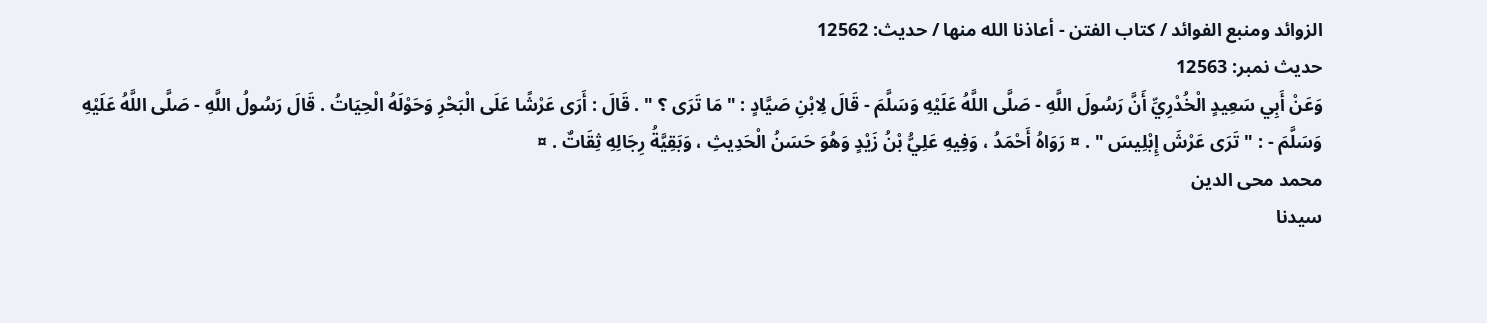الزوائد ومنبع الفوائد / كتاب الفتن - أعاذنا الله منها / حدیث: 12562
حدیث نمبر: 12563
وَعَنْ أَبِي سَعِيدٍ الْخُدْرِيِّ أَنَّ رَسُولَ اللَّهِ - صَلَّى اللَّهُ عَلَيْهِ وَسَلَّمَ - قَالَ لِابْنِ صَيَّادٍ : " مَا تَرَى ؟ " . قَالَ : أَرَى عَرْشًا عَلَى الْبَحْرِ وَحَوْلَهُ الْحِيَاتُ . قَالَ رَسُولُ اللَّهِ - صَلَّى اللَّهُ عَلَيْهِ وَسَلَّمَ - : " تَرَى عَرْشَ إِبْلِيسَ " . ¤ رَوَاهُ أَحْمَدُ ، وَفِيهِ عَلِيُّ بْنُ زَيْدٍ وَهُوَ حَسَنُ الْحَدِيثِ ، وَبَقِيَّةُ رِجَالِهِ ثِقَاتٌ . ¤
محمد محی الدین
سیدنا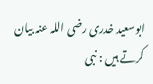ابوسعید خدری رضی اللہ عنہ بیان کرتے ہیں : نبی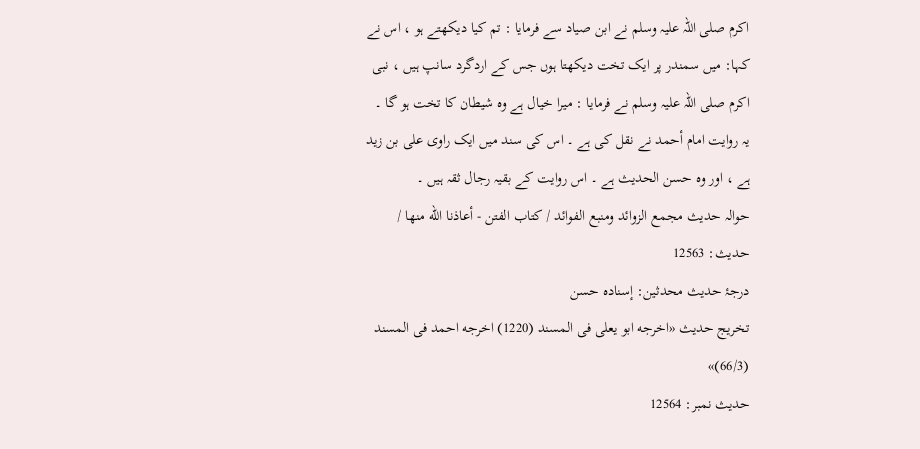اکرم صلی اللہ علیہ وسلم نے ابن صیاد سے فرمایا : تم کیا دیکھتے ہو ، اس نے کہا: میں سمندر پر ایک تخت دیکھتا ہوں جس کے اردگرد سانپ ہیں ، نبی اکرم صلی اللہ علیہ وسلم نے فرمایا : میرا خیال ہے وہ شیطان کا تخت ہو گا ۔
یہ روایت امام أحمد نے نقل کی ہے ۔ اس کی سند میں ایک راوی علی بن زید ہے ، اور وہ حسن الحدیث ہے ۔ اس روایت کے بقیہ رجال ثقہ ہیں ۔
حوالہ حدیث مجمع الزوائد ومنبع الفوائد / كتاب الفتن - أعاذنا الله منها / حدیث: 12563
درجۂ حدیث محدثین: إسنادہ حسن
تخریج حدیث «اخرجه ابو يعلى فى المسند (1220) اخرجه احمد فى المسند (66/3)»
حدیث نمبر: 12564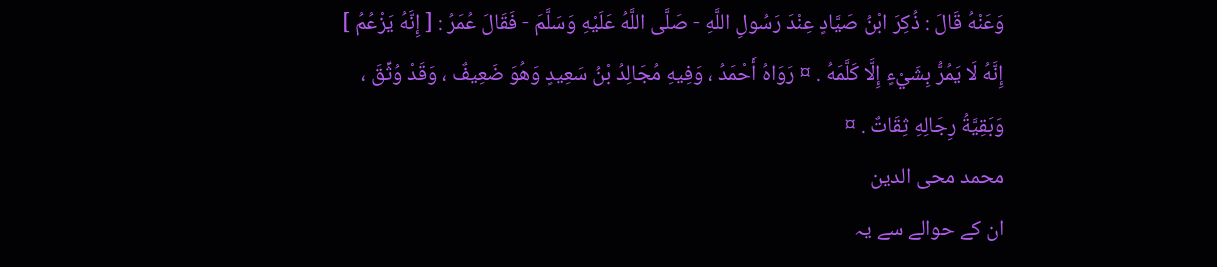وَعَنْهُ قَالَ : ذُكِرَ ابْنُ صَيَّادٍ عِنْدَ رَسُولِ اللَّهِ - صَلَّى اللَّهُ عَلَيْهِ وَسَلَّمَ - فَقَالَ عُمَرُ : [ إِنَّهُ يَزْعُمُ ] إِنَّهُ لَا يَمُرُّ بِشَيْءٍ إِلَّا كَلَّمَهُ . ¤ رَوَاهُ أَحْمَدُ ، وَفِيهِ مُجَالِدُ بْنُ سَعِيدٍ وَهُوَ ضَعِيفٌ ، وَقَدْ وُثِّقَ ، وَبَقِيَّةُ رِجَالِهِ ثِقَاتٌ . ¤
محمد محی الدین
ان کے حوالے سے یہ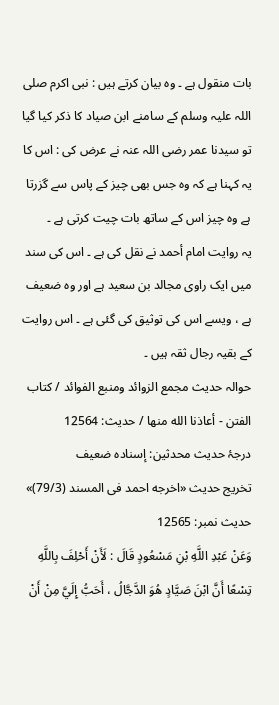بات منقول ہے ۔ وہ بیان کرتے ہیں : نبی اکرم صلی اللہ علیہ وسلم کے سامنے ابن صیاد کا ذکر کیا گیا تو سیدنا عمر رضی اللہ عنہ نے عرض کی : اس کا یہ کہنا ہے کہ وہ جس بھی چیز کے پاس سے گزرتا ہے وہ چیز اس کے ساتھ بات چیت کرتی ہے ۔
یہ روایت امام أحمد نے نقل کی ہے ۔ اس کی سند میں ایک راوی مجالد بن سعید ہے اور وہ ضعیف ہے ، ویسے اس کی توثیق کی گئی ہے ۔ اس روایت کے بقیہ رجال ثقہ ہیں ۔
حوالہ حدیث مجمع الزوائد ومنبع الفوائد / كتاب الفتن - أعاذنا الله منها / حدیث: 12564
درجۂ حدیث محدثین: إسنادہ ضعیف
تخریج حدیث «اخرجه احمد فى المسند (79/3)»
حدیث نمبر: 12565
وَعَنْ عَبْدِ اللَّهِ بْنِ مَسْعُودٍ قَالَ : لَأَنْ أَحْلِفَ بِاللَّهِ تِسْعًا أَنَّ ابْنَ صَيَّادٍ هُوَ الدَّجَّالُ ، أَحَبُّ إِلَيَّ مِنْ أَنْ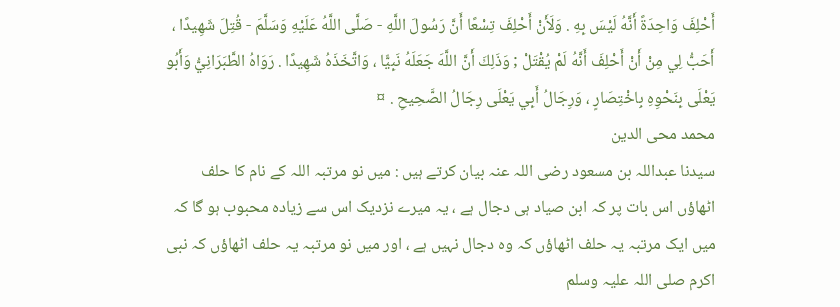أَحْلِفَ وَاحِدَةً أَنَّهُ لَيْسَ بِهِ . وَلَأَنْ أَحْلِفَ تِسْعًا أَنَّ رَسُولَ اللَّهِ - صَلَّى اللَّهُ عَلَيْهِ وَسَلَّمَ - قُتِلَ شَهِيدًا ، أَحَبُّ لِي مِنْ أَنْ أَحْلِفَ أَنَّهُ لَمْ يُقْتَلْ ; وَذَلِكَ أَنَّ اللَّهَ جَعَلَهُ نَبِيًّا ، وَاتَّخَذَهُ شَهِيدًا . رَوَاهُ الطَّبَرَانِيُّ وَأَبُو يَعْلَى بِنَحْوِهِ بِاخْتِصَارٍ ، وَرِجَالُ أَبِي يَعْلَى رِجَالُ الصَّحِيحِ . ¤
محمد محی الدین
سیدنا عبداللہ بن مسعود رضی اللہ عنہ بیان کرتے ہیں : میں نو مرتبہ اللہ کے نام کا حلف اٹھاؤں اس بات پر کہ ابن صیاد ہی دجال ہے ، یہ میرے نزدیک اس سے زیادہ محبوب ہو گا کہ میں ایک مرتبہ یہ حلف اٹھاؤں کہ وہ دجال نہیں ہے ، اور میں نو مرتبہ یہ حلف اٹھاؤں کہ نبی اکرم صلی اللہ علیہ وسلم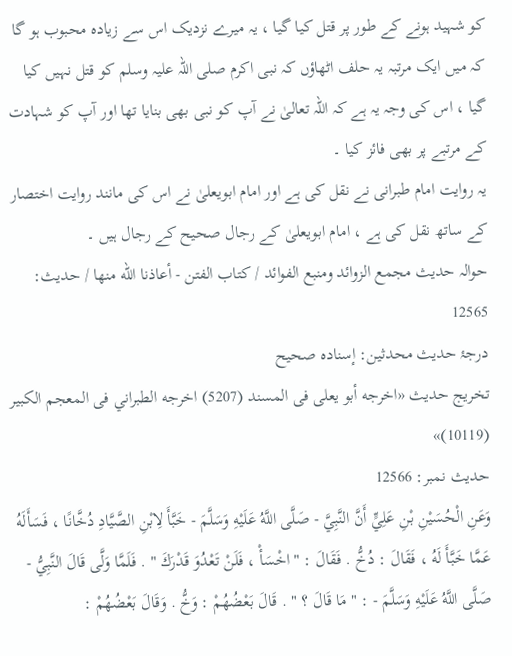کو شہید ہونے کے طور پر قتل کیا گیا ، یہ میرے نزدیک اس سے زیادہ محبوب ہو گا کہ میں ایک مرتبہ یہ حلف اٹھاؤں کہ نبی اکرم صلی اللہ علیہ وسلم کو قتل نہیں کیا گیا ، اس کی وجہ یہ ہے کہ اللہ تعالیٰ نے آپ کو نبی بھی بنایا تھا اور آپ کو شہادت کے مرتبے پر بھی فائز کیا ۔
یہ روایت امام طبرانی نے نقل کی ہے اور امام ابویعلیٰ نے اس کی مانند روایت اختصار کے ساتھ نقل کی ہے ، امام ابویعلیٰ کے رجال صحیح کے رجال ہیں ۔
حوالہ حدیث مجمع الزوائد ومنبع الفوائد / كتاب الفتن - أعاذنا الله منها / حدیث: 12565
درجۂ حدیث محدثین: إسنادہ صحیح
تخریج حدیث «اخرجه أبو يعلى فى المسند (5207) اخرجه الطبراني فى المعجم الكبير (10119)»
حدیث نمبر: 12566
وَعَنِ الْحُسَيْنِ بْنِ عَلِيٍّ أَنَّ النَّبِيَّ - صَلَّى اللَّهُ عَلَيْهِ وَسَلَّمَ - خَبَّأَ لِابْنِ الصَّيَّادِ دُخَّانًا ، فَسَأَلَهُ عَمَّا خَبَّأَ لَهُ ، فَقَالَ : دُخُّ . فَقَالَ : " اخْسَأْ ، فَلَنْ تَعْدُوَ قَدْرَكَ " . فَلَمَّا وَلَّى قَالَ النَّبِيُّ - صَلَّى اللَّهُ عَلَيْهِ وَسَلَّمَ - : " مَا قَالَ ؟ " . قَالَ بَعْضُهُمْ : وَخُّ . وَقَالَ بَعْضُهُمْ :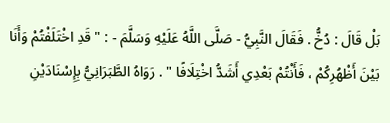بَلْ قَالَ : دُخُّ . فَقَالَ النَّبِيُّ - صَلَّى اللَّهُ عَلَيْهِ وَسَلَّمَ - : " قَدِ اخْتَلَفْتُمْ وَأَنَا بَيْنَ أَظْهُرِكُمْ ، فَأَنْتُمْ بَعْدِي أَشَدُّ اخْتِلَافًا " . رَوَاهُ الطَّبَرَانِيُّ بِإِسْنَادَيْنِ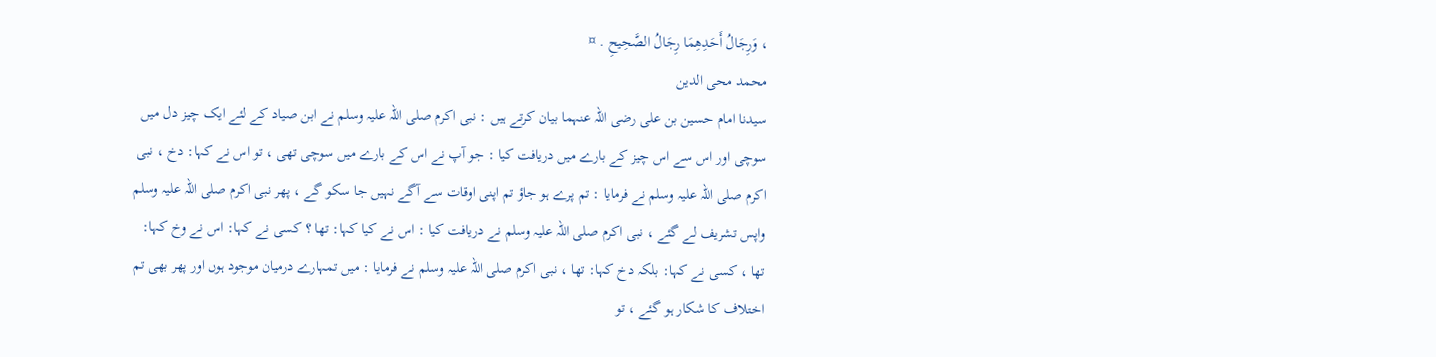، وَرِجَالُ أَحَدِهِمَا رِجَالُ الصَّحِيحِ . ¤
محمد محی الدین
سیدنا امام حسین بن علی رضی اللہ عنہما بیان کرتے ہیں : نبی اکرم صلی اللہ علیہ وسلم نے ابن صیاد کے لئے ایک چیز دل میں سوچی اور اس سے اس چیز کے بارے میں دریافت کیا : جو آپ نے اس کے بارے میں سوچی تھی ، تو اس نے کہا: دخ ، نبی اکرم صلی اللہ علیہ وسلم نے فرمایا : تم پرے ہو جاؤ تم اپنی اوقات سے آگے نہیں جا سکو گے ، پھر نبی اکرم صلی اللہ علیہ وسلم واپس تشریف لے گئے ، نبی اکرم صلی اللہ علیہ وسلم نے دریافت کیا : اس نے کیا کہا: تھا ؟ کسی نے کہا: اس نے وخ کہا: تھا ، کسی نے کہا: بلکہ دخ کہا: تھا ، نبی اکرم صلی اللہ علیہ وسلم نے فرمایا : میں تمہارے درمیان موجود ہوں اور پھر بھی تم اختلاف کا شکار ہو گئے ، تو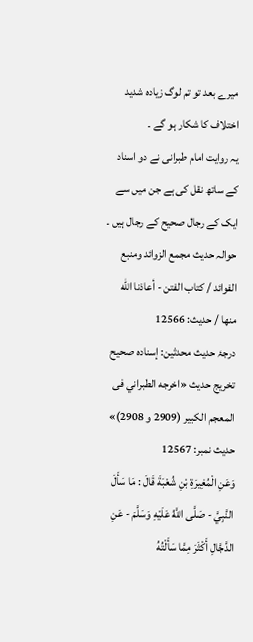میرے بعد تو تم لوگ زیادہ شدید اختلاف کا شکار ہو گے ۔
یہ روایت امام طبرانی نے دو اسناد کے ساتھ نقل کی ہے جن میں سے ایک کے رجال صحیح کے رجال ہیں ۔
حوالہ حدیث مجمع الزوائد ومنبع الفوائد / كتاب الفتن - أعاذنا الله منها / حدیث: 12566
درجۂ حدیث محدثین: إسنادہ صحیح
تخریج حدیث «اخرجه الطبراني فى المعجم الكبير (2909 و 2908)»
حدیث نمبر: 12567
وَعَنِ الْمُغِيرَةِ بْنِ شُعْبَةَ قَالَ : مَا سَأَلَ النَّبِيَّ - صَلَّى اللَّهُ عَلَيْهِ وَسَلَّمَ - عَنِ الدَّجَّالِ أَكْثَرَ مِمَّا سَأَلْتُهُ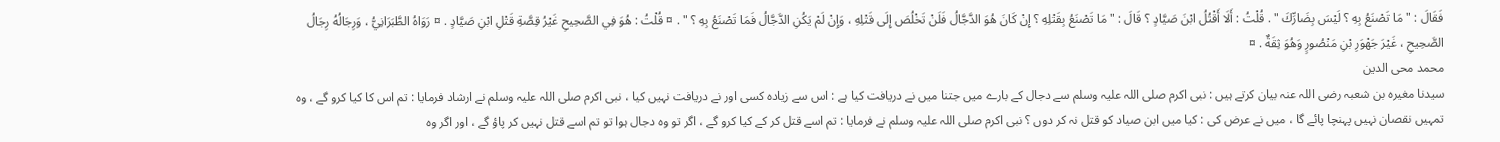فَقَالَ : " مَا تَصْنَعُ بِهِ ؟ لَيْسَ بِضَارِّكَ " . قُلْتُ : أَلَا أَقْتُلُ ابْنَ صَيَّادٍ ؟ قَالَ : " مَا تَصْنَعُ بِقَتْلِهِ ؟ إِنْ كَانَ هُوَ الدَّجَّالُ فَلَنْ تَخْلُصَ إِلَى قَتْلِهِ ، وَإِنْ لَمْ يَكُنِ الدَّجَّالُ فَمَا تَصْنَعُ بِهِ ؟ " . ¤ قُلْتُ : هُوَ فِي الصَّحِيحِ غَيْرُ قِصَّةِ قَتْلِ ابْنِ صَيَّادٍ . ¤ رَوَاهُ الطَّبَرَانِيُّ ، وَرِجَالُهُ رِجَالُ الصَّحِيحِ ، غَيْرَ جَهْوَرِ بْنِ مَنْصُورٍ وَهُوَ ثِقَةٌ . ¤
محمد محی الدین
سیدنا مغیرہ بن شعبہ رضی اللہ عنہ بیان کرتے ہیں : نبی اکرم صلی اللہ علیہ وسلم سے دجال کے بارے میں جتنا میں نے دریافت کیا ہے : اس سے زیادہ کسی اور نے دریافت نہیں کیا ، نبی اکرم صلی اللہ علیہ وسلم نے ارشاد فرمایا : تم اس کا کیا کرو گے ، وہ تمہیں نقصان نہیں پہنچا پائے گا ، میں نے عرض کی : کیا میں ابن صیاد کو قتل نہ کر دوں ؟ نبی اکرم صلی اللہ علیہ وسلم نے فرمایا : تم اسے قتل کر کے کیا کرو گے ، اگر تو وہ دجال ہوا تو تم اسے قتل نہیں کر پاؤ گے ، اور اگر وہ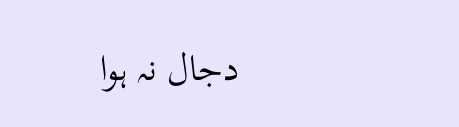دجال نہ ہوا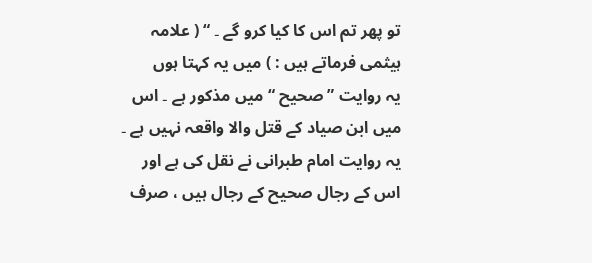تو پھر تم اس کا کیا کرو گے ۔ “ ( علامہ ہیثمی فرماتے ہیں : ) میں یہ کہتا ہوں
یہ روایت ” صحیح “ میں مذکور ہے ۔ اس میں ابن صیاد کے قتل والا واقعہ نہیں ہے ۔
یہ روایت امام طبرانی نے نقل کی ہے اور اس کے رجال صحیح کے رجال ہیں ، صرف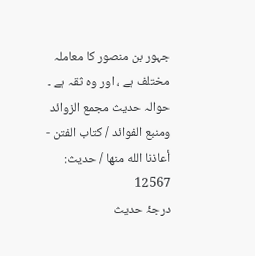جہور بن منصور کا معاملہ مختلف ہے ، اور وہ ثقہ ہے ۔
حوالہ حدیث مجمع الزوائد ومنبع الفوائد / كتاب الفتن - أعاذنا الله منها / حدیث: 12567
درجۂ حدیث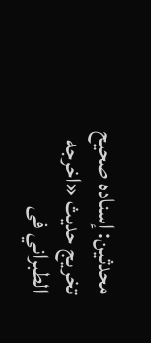محدثین: إسنادہ صحیح
تخریج حدیث «اخرجه الطبراني فى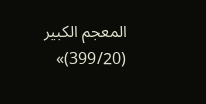المعجم الكبير (399/20)»